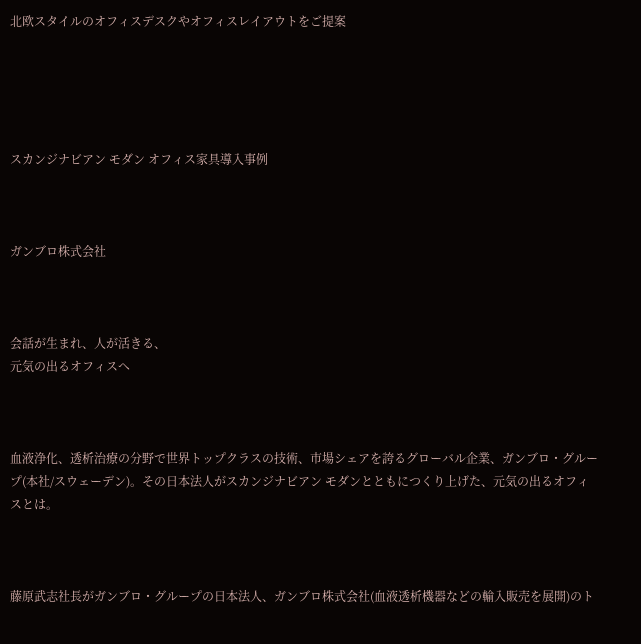北欧スタイルのオフィスデスクやオフィスレイアウトをご提案





スカンジナビアン モダン オフィス家具導入事例



ガンブロ株式会社



会話が生まれ、人が活きる、
元気の出るオフィスへ



血液浄化、透析治療の分野で世界トップクラスの技術、市場シェアを誇るグローバル企業、ガンブロ・グループ(本社/スウェーデン)。その日本法人がスカンジナビアン モダンとともにつくり上げた、元気の出るオフィスとは。



藤原武志社長がガンブロ・グループの日本法人、ガンブロ株式会社(血液透析機器などの輸入販売を展開)のト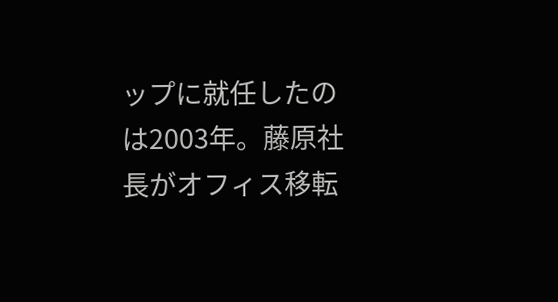ップに就任したのは2003年。藤原社長がオフィス移転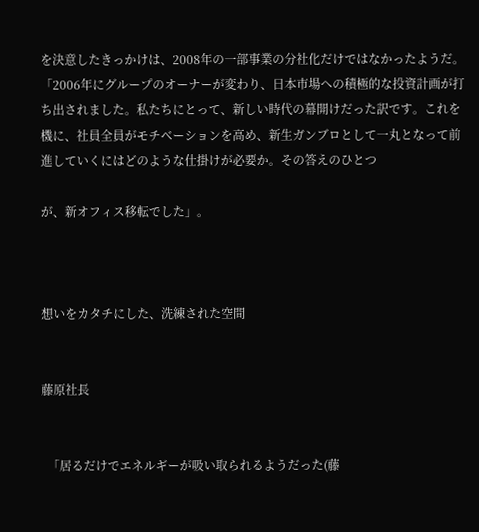を決意したきっかけは、2008年の一部事業の分社化だけではなかったようだ。「2006年にグループのオーナーが変わり、日本市場への積極的な投資計画が打ち出されました。私たちにとって、新しい時代の幕開けだった訳です。これを機に、社員全員がモチベーションを高め、新生ガンブロとして一丸となって前進していくにはどのような仕掛けが必要か。その答えのひとつ

が、新オフィス移転でした」。



想いをカタチにした、洗練された空間


藤原社長


  「居るだけでエネルギーが吸い取られるようだった(藤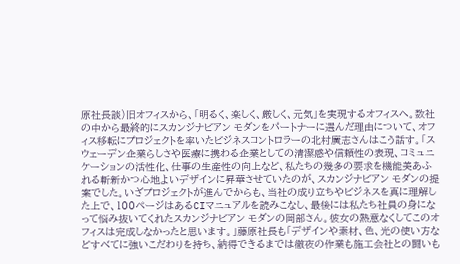原社長談)旧オフィスから、「明るく、楽しく、厳しく、元気」を実現するオフィスへ。数社の中から最終的にスカンジナビアン モダンをパートナーに選んだ理由について、オフィス移転にプロジェクトを率いたビジネスコントロラーの北村廣志さんはこう話す。「スウェーデン企業らしさや医療に携わる企業としての清潔感や信頼性の表現、コミュニケーションの活性化、仕事の生産性の向上など、私たちの幾多の要求を機能美あふれる斬新かつ心地よいデザインに昇華させていたのが、スカンジナビアン モダンの提案でした。いざプロジェクトが進んでからも、当社の成り立ちやビジネスを真に理解した上で、100ページはあるCIマニュアルを読みこなし、最後には私たち社員の身になって悩み抜いてくれたスカンジナビアン モダンの岡部さん。彼女の熱意なくしてこのオフィスは完成しなかったと思います。」藤原社長も「デザインや素材、色、光の使い方などすべてに強いこだわりを持ち、納得できるまでは徹夜の作業も施工会社との闘いも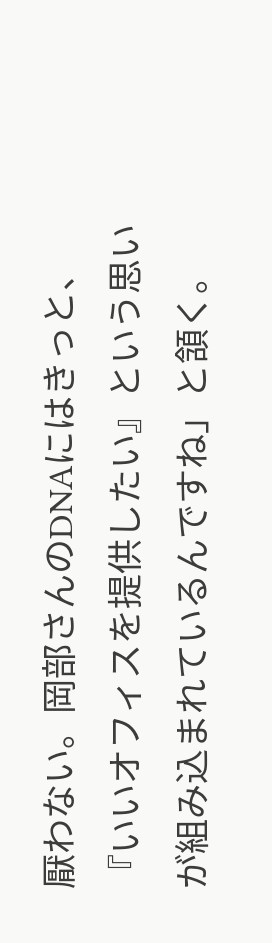厭わない。岡部さんのDNAにはきっと、『いいオフィスを提供したい』という思いが組み込まれているんですね」と頷く。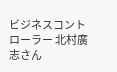ビジネスコントローラー 北村廣志さん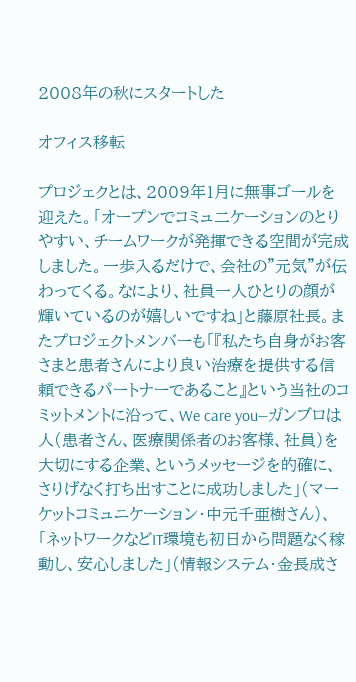2008年の秋にスタートした

オフィス移転

プロジェクとは、2009年1月に無事ゴールを迎えた。「オープンでコミュ二ケーションのとりやすい、チームワークが発揮できる空間が完成しました。一歩入るだけで、会社の"元気"が伝わってくる。なにより、社員一人ひとりの顔が輝いているのが嬉しいですね」と藤原社長。またプロジェクトメンバーも「『私たち自身がお客さまと患者さんにより良い治療を提供する信頼できるパートナーであること』という当社のコミットメントに沿って、We care you―ガンブロは人(患者さん、医療関係者のお客様、社員)を大切にする企業、というメッセージを的確に、さりげなく打ち出すことに成功しました」(マーケットコミュニケーション・中元千亜樹さん)、「ネットワークなどIT環境も初日から問題なく稼動し、安心しました」(情報システム・金長成さ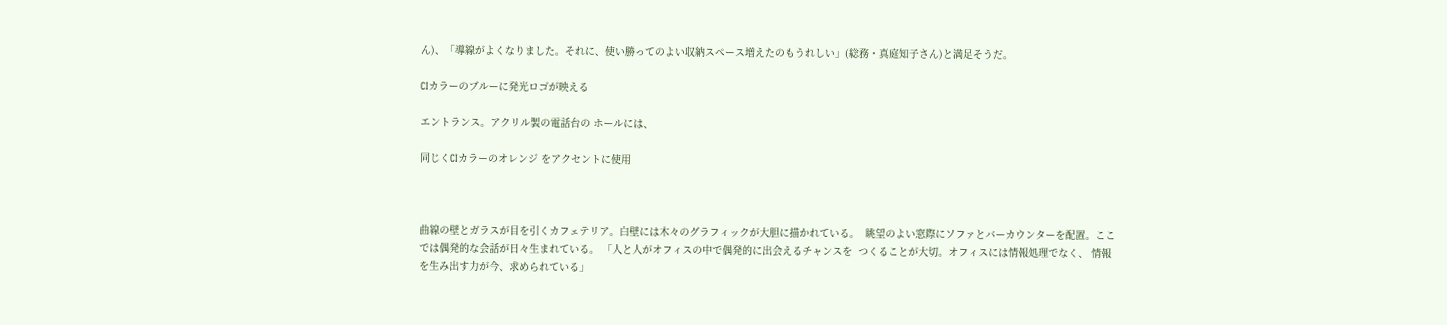ん)、「導線がよくなりました。それに、使い勝ってのよい収納スペース増えたのもうれしい」(総務・真庭知子さん)と満足そうだ。

CIカラーのブルーに発光ロゴが映える

エントランス。アクリル製の電話台の ホールには、

同じくCIカラーのオレンジ をアクセントに使用



曲線の壁とガラスが目を引くカフェテリア。白壁には木々のグラフィックが大胆に描かれている。  眺望のよい窓際にソファとバーカウンターを配置。ここでは偶発的な会話が日々生まれている。 「人と人がオフィスの中で偶発的に出会えるチャンスを  つくることが大切。オフィスには情報処理でなく、 情報を生み出す力が今、求められている」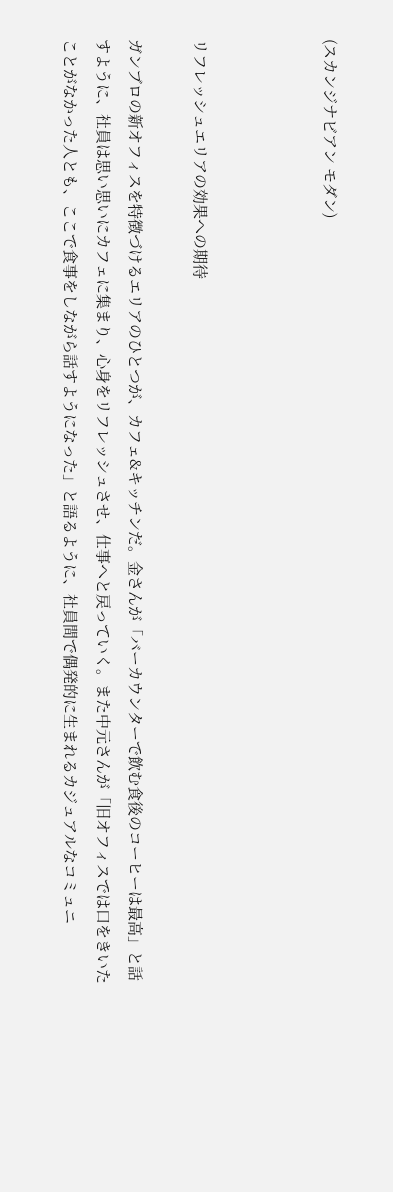(スカンジナビアン モダン)



リフレッシュエリアの効果への期待

ガンブロの新オフィスを特徴づけるエリアのひとつが、カフェ&キッチンだ。金さんが「バーカウンターで飲む食後のコーヒーは最高」と話すように、社員は思い思いにカフェに集まり、心身をリフレッシュさせ、仕事へと戻っていく。また中元さんが「旧オフィスでは口をきいたことがなかった人とも、ここで食事をしながら話すようになった」と語るように、社員間で偶発的に生まれるカジュアルなコミュニ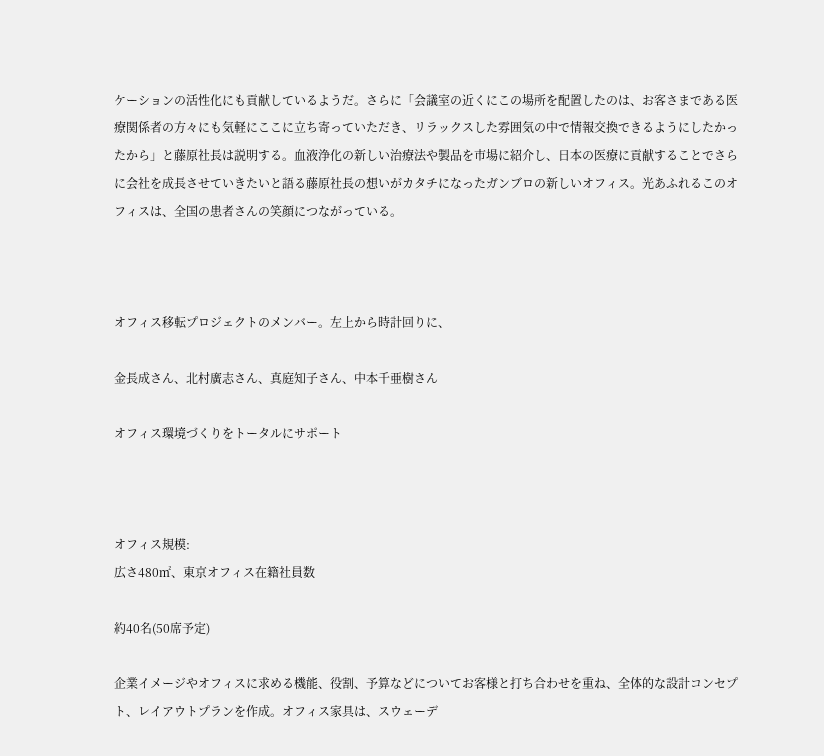ケーションの活性化にも貢献しているようだ。さらに「会議室の近くにこの場所を配置したのは、お客さまである医療関係者の方々にも気軽にここに立ち寄っていただき、リラックスした雰囲気の中で情報交換できるようにしたかったから」と藤原社長は説明する。血液浄化の新しい治療法や製品を市場に紹介し、日本の医療に貢献することでさらに会社を成長させていきたいと語る藤原社長の想いがカタチになったガンブロの新しいオフィス。光あふれるこのオフィスは、全国の患者さんの笑顔につながっている。



オフィス移転プロジェクトのメンバー。左上から時計回りに、

金長成さん、北村廣志さん、真庭知子さん、中本千亜樹さん

オフィス環境づくりをトータルにサポート



オフィス規模:
広さ480㎡、東京オフィス在籍社員数

約40名(50席予定)

企業イメージやオフィスに求める機能、役割、予算などについてお客様と打ち合わせを重ね、全体的な設計コンセプト、レイアウトプランを作成。オフィス家具は、スウェーデ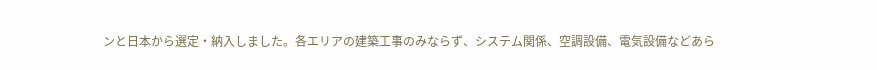ンと日本から選定・納入しました。各エリアの建築工事のみならず、システム関係、空調設備、電気設備などあら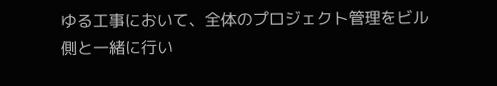ゆる工事において、全体のプロジェクト管理をビル側と一緒に行い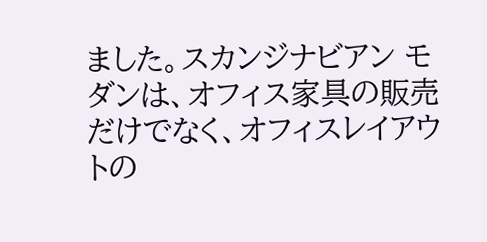ました。スカンジナビアン モダンは、オフィス家具の販売だけでなく、オフィスレイアウトの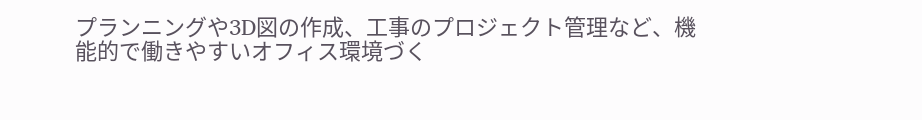プランニングや3D図の作成、工事のプロジェクト管理など、機能的で働きやすいオフィス環境づく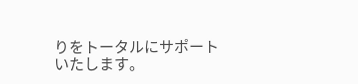りをトータルにサポートいたします。